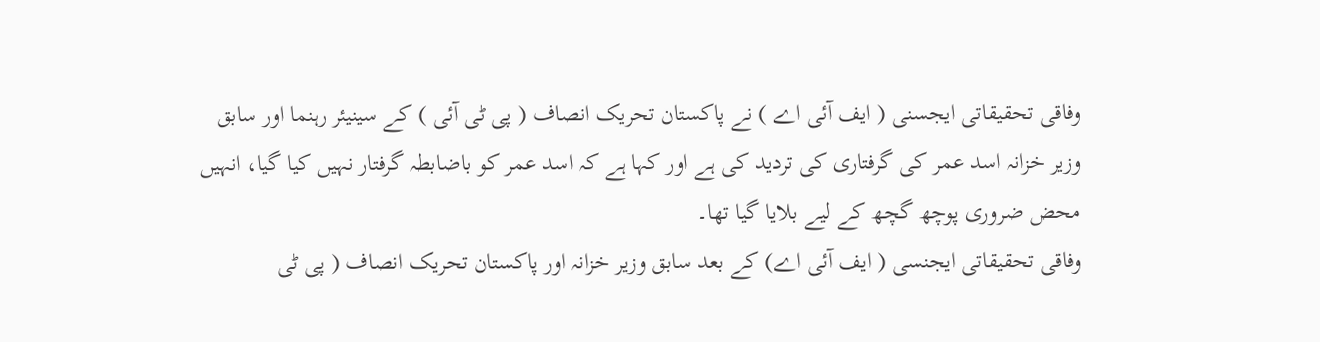وفاقی تحقیقاتی ایجسنی ( ایف آئی اے ) نے پاکستان تحریک انصاف ( پی ٹی آئی ) کے سینیئر رہنما اور سابق وزیر خزانہ اسد عمر کی گرفتاری کی تردید کی ہے اور کہا ہے کہ اسد عمر کو باضابطہ گرفتار نہیں کیا گیا، انہیں محض ضروری پوچھ گچھ کے لیے بلایا گیا تھا۔
وفاقی تحقیقاتی ایجنسی ( ایف آئی اے) کے بعد سابق وزیر خزانہ اور پاکستان تحریک انصاف ( پی ٹی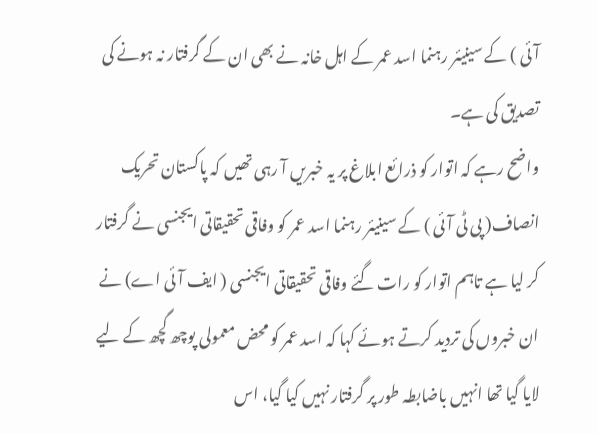آئی ) کے سینیئر رہنما اسد عمر کے اہل خانہ نے بھی ان کے گرفتار نہ ہونے کی تصدیق کی ہے۔
واضح رہے کہ اتوار کو ذرائع ابلاغ پر یہ خبریں آ رہی تھیں کہ پاکستان تحریک انصاف( پی ٹی آئی ) کے سینیئر رہنما اسد عمر کو وفاقی تحقیقاتی ایجنسی نے گرفتار کر لیا ہے تاہم اتوار کو رات گئے وفاقی تحقیقاتی ایجنسی ( ایف آئی اے) نے ان خبروں کی تردید کرتے ہوئے کہا کہ اسد عمر کو محض معمولی پوچھ گچھ کے لیے لایا گیا تھا انہیں باضابطہ طور پر گرفتار نہیں کیا گیا، اس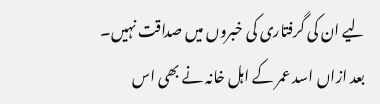لیے ان کی گرفتاری کی خبروں میں صداقت نہیں۔
بعد ازاں اسد عمر کے اہل خانہ نے بھی اس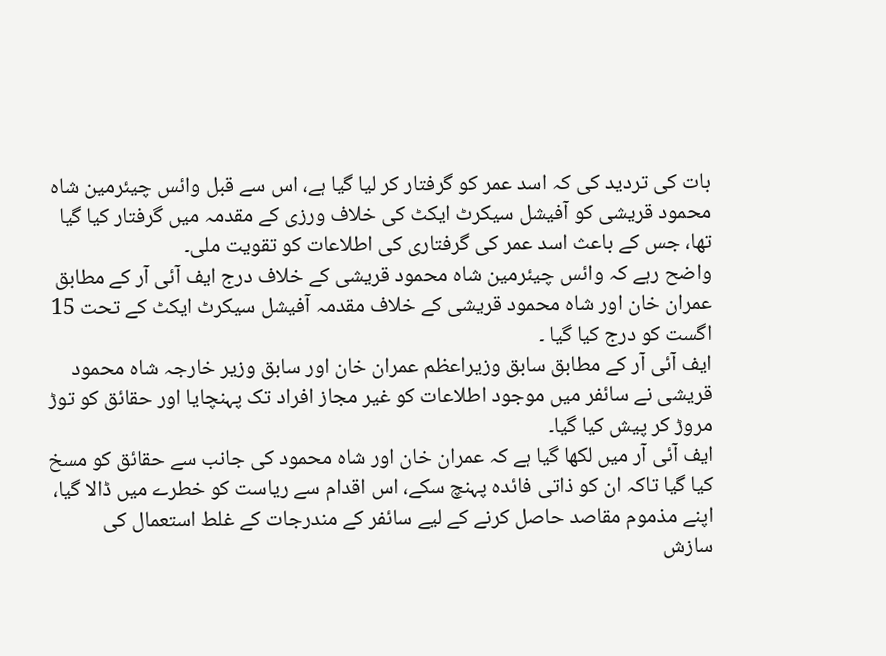بات کی تردید کی کہ اسد عمر کو گرفتار کر لیا گیا ہے، اس سے قبل وائس چیئرمین شاہ محمود قریشی کو آفیشل سیکرٹ ایکٹ کی خلاف ورزی کے مقدمہ میں گرفتار کیا گیا تھا، جس کے باعث اسد عمر کی گرفتاری کی اطلاعات کو تقویت ملی۔
واضح رہے کہ وائس چیئرمین شاہ محمود قریشی کے خلاف درج ایف آئی آر کے مطابق عمران خان اور شاہ محمود قریشی کے خلاف مقدمہ آفیشل سیکرٹ ایکٹ کے تحت 15 اگست کو درج کیا گیا ۔
ایف آئی آر کے مطابق سابق وزیراعظم عمران خان اور سابق وزیر خارجہ شاہ محمود قریشی نے سائفر میں موجود اطلاعات کو غیر مجاز افراد تک پہنچایا اور حقائق کو توڑ مروڑ کر پیش کیا گیا۔
ایف آئی آر میں لکھا گیا ہے کہ عمران خان اور شاہ محمود کی جانب سے حقائق کو مسخ کیا گیا تاکہ ان کو ذاتی فائدہ پہنچ سکے، اس اقدام سے ریاست کو خطرے میں ڈالا گیا، اپنے مذموم مقاصد حاصل کرنے کے لیے سائفر کے مندرجات کے غلط استعمال کی سازش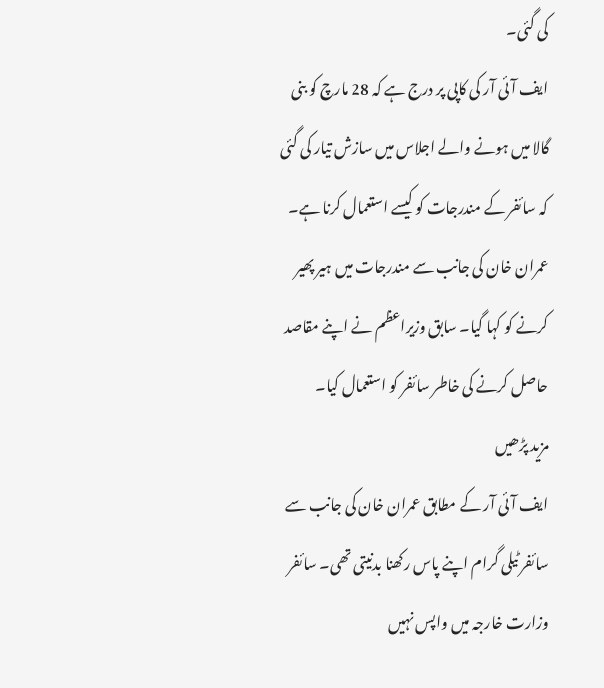کی گئی۔
ایف آئی آر کی کاپی پر درج ہے کہ 28 مارچ کو بنی گالا میں ہونے والے اجلاس میں سازش تیار کی گئی کہ سائفر کے مندرجات کو کیسے استعمال کرنا ہے۔ عمران خان کی جانب سے مندرجات میں ہیر پھیر کرنے کو کہا گیا۔ سابق وزیراعظم نے اپنے مقاصد حاصل کرنے کی خاطر سائفر کو استعمال کیا۔
مزید پڑھیں
ایف آئی آر کے مطابق عمران خان کی جانب سے سائفر ٹیلی گرام اپنے پاس رکھنا بدنیتی تھی۔ سائفر وزارت خارجہ میں واپس نہیں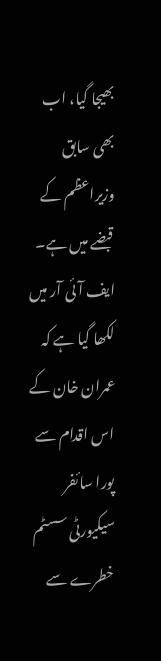بھیجا گیا، اب بھی سابق وزیراعظم کے قبضے میں ہے۔
ایف آئی آر میں لکھا گیا ہے کہ عمران خان کے اس اقدام سے پورا سائفر سیکیورٹی سسٹم خطرے سے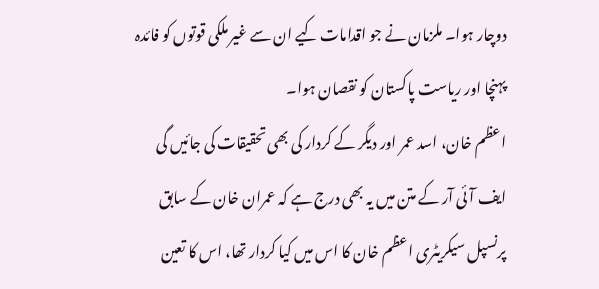دوچار ہوا۔ ملزمان نے جو اقدامات کیے ان سے غیر ملکی قوتوں کو فائدہ پہنچا اور ریاست پاکستان کو نقصان ہوا۔
اعظم خان، اسد عمر اور دیگر کے کردار کی بھی تحقیقات کی جائیں گی
ایف آئی آر کے متن میں یہ بھی درج ہے کہ عمران خان کے سابق پرنسپل سیکریٹری اعظم خان کا اس میں کیا کردار تھا، اس کا تعین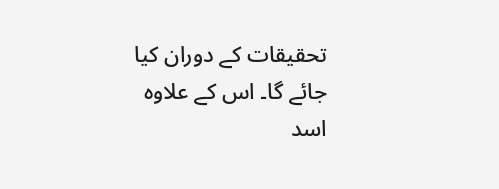تحقیقات کے دوران کیا جائے گا۔ اس کے علاوہ اسد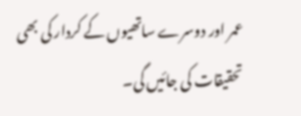عمر اور دوسرے ساتھیوں کے کردار کی بھی تحقیقات کی جائیں گی۔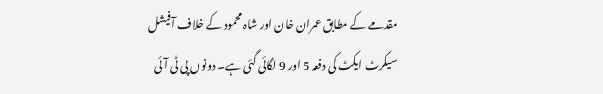مقدمے کے مطابق عمران خان اور شاہ محمود کے خلاف آفیشل سیکرٹ ایکٹ کی دفعہ 5 اور 9 لگائی گئی ہے۔ دونوں پی ٹی آئی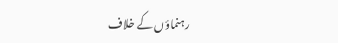رہنماؤں کے خلاف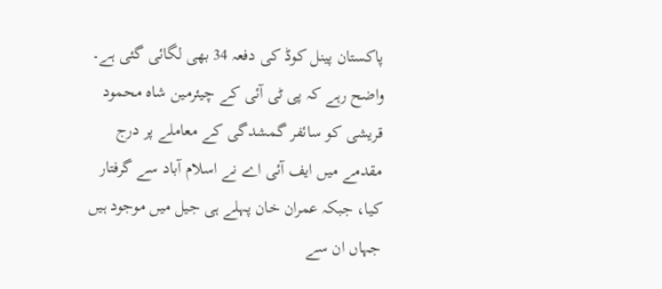پاکستان پینل کوڈ کی دفعہ 34 بھی لگائی گئی ہے۔
واضح رہے کہ پی ٹی آئی کے چیئرمین شاہ محمود قریشی کو سائفر گمشدگی کے معاملے پر درج مقدمے میں ایف آئی اے نے اسلام آباد سے گرفتار کیا، جبکہ عمران خان پہلے ہی جیل میں موجود ہیں جہاں ان سے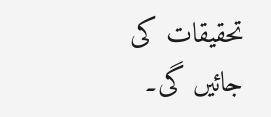تحقیقات کی جائیں گی۔